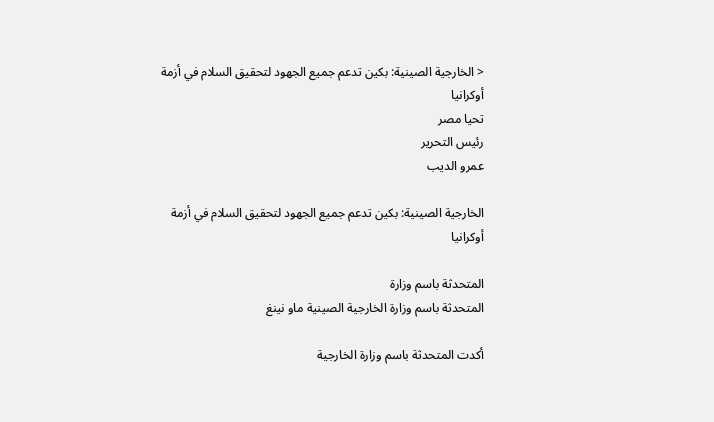< الخارجية الصينية: بكين تدعم جميع الجهود لتحقيق السلام في أزمة أوكرانيا
تحيا مصر
رئيس التحرير
عمرو الديب

الخارجية الصينية: بكين تدعم جميع الجهود لتحقيق السلام في أزمة أوكرانيا

المتحدثة باسم وزارة
المتحدثة باسم وزارة الخارجية الصينية ماو نينغ

أكدت المتحدثة باسم وزارة الخارجية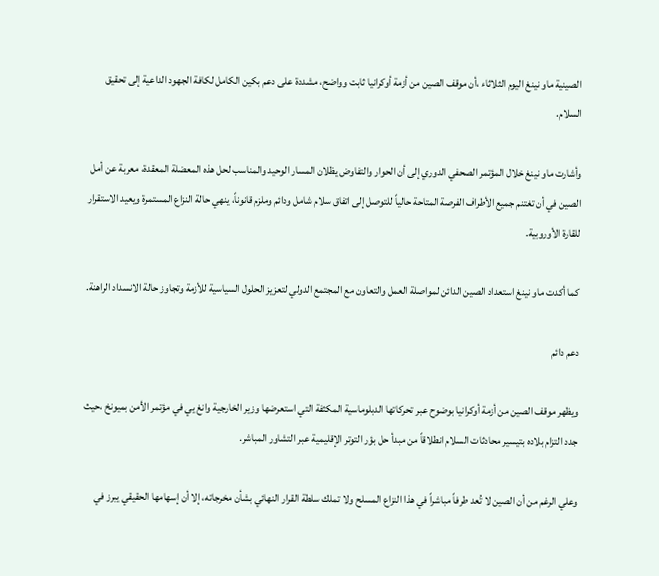الصينية ماو نينغ اليوم الثلاثاء ،أن موقف الصين من أزمة أوكرانيا ثابت وواضح، مشددة على دعم بكين الكامل لكافة الجهود الداعية إلى تحقيق السلام.

وأشارت ماو نينغ خلال المؤتمر الصحفي الدوري إلى أن الحوار والتفاوض يظلان المسار الوحيد والمناسب لحل هذه المعضلة المعقدة، معربة عن أمل الصين في أن تغتنم جميع الأطراف الفرصة المتاحة حالياً للتوصل إلى اتفاق سلام شامل ودائم وملزم قانوناً، ينهي حالة النزاع المستمرة ويعيد الاستقرار للقارة الأوروبية.

كما أكدت ماو نينغ استعداد الصين الدائن لمواصلة العمل والتعاون مع المجتمع الدولي لتعزيز الحلول السياسية للأزمة وتجاوز حالة الانسداد الراهنة.

دعم دائم

ويظهر موقف الصين من أزمة أوكرانيا بوضوح عبر تحركاتها الدبلوماسية المكثفة التي استعرضها وزير الخارجية وانغ يي في مؤتمر الأمن بميونخ ،حيث جدد التزام بلاده بتيسير محادثات السلام انطلاقاً من مبدأ حل بؤر التوتر الإقليمية عبر التشاور المباشر.

وعلي الرغم من أن الصين لا تُعد طرفاً مباشراً في هذا النزاع المسلح ولا تملك سلطة القرار النهائي بشأن مخرجاته، إلا أن إسهامها الحقيقي يبرز في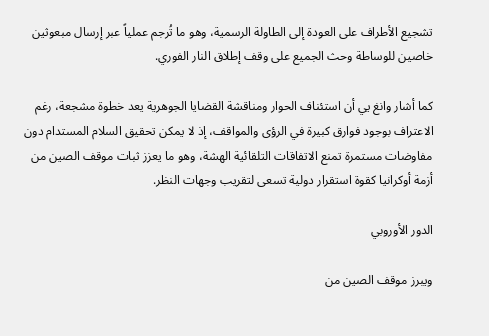تشجيع الأطراف على العودة إلى الطاولة الرسمية، وهو ما تُرجم عملياً عبر إرسال مبعوثين خاصين للوساطة وحث الجميع على وقف إطلاق النار الفوري.

كما أشار وانغ يي أن استئناف الحوار ومناقشة القضايا الجوهرية يعد خطوة مشجعة، رغم الاعتراف بوجود فوارق كبيرة في الرؤى والمواقف، إذ لا يمكن تحقيق السلام المستدام دون مفاوضات مستمرة تمنع الاتفاقات التلقائية الهشة، وهو ما يعزز ثبات موقف الصين من أزمة أوكرانيا كقوة استقرار دولية تسعى لتقريب وجهات النظر.

الدور الأوروبي

ويبرز موقف الصين من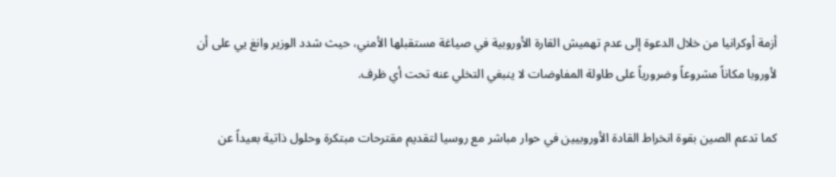أزمة أوكرانيا من خلال الدعوة إلى عدم تهميش القارة الأوروبية في صياغة مستقبلها الأمني، حيث شدد الوزير وانغ يي على أن لأوروبا مكاناً مشروعاً وضرورياً على طاولة المفاوضات لا ينبغي التخلي عنه تحت أي ظرف.

كما تدعم الصين بقوة انخراط القادة الأوروبيين في حوار مباشر مع روسيا لتقديم مقترحات مبتكرة وحلول ذاتية بعيداً عن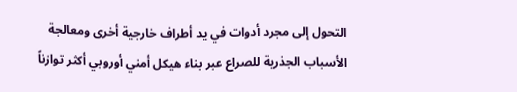التحول إلى مجرد أدوات في يد أطراف خارجية أخرى ومعالجة الأسباب الجذرية للصراع عبر بناء هيكل أمني أوروبي أكثر توازناً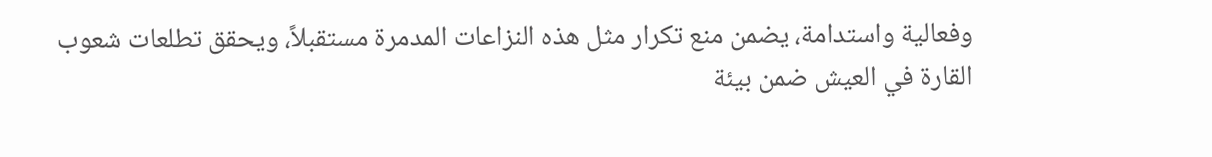وفعالية واستدامة، يضمن منع تكرار مثل هذه النزاعات المدمرة مستقبلاً، ويحقق تطلعات شعوب القارة في العيش ضمن بيئة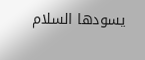يسودها السلام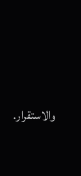والاستقرار.